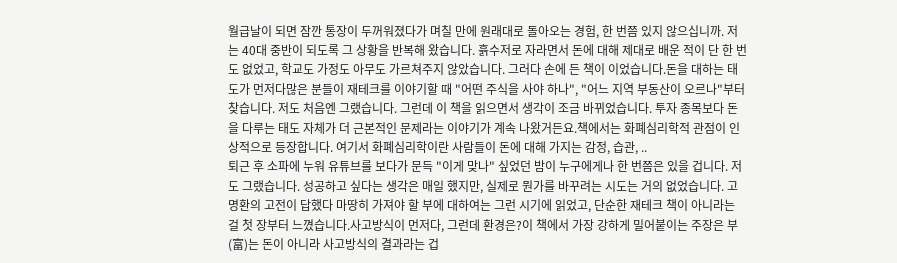월급날이 되면 잠깐 통장이 두꺼워졌다가 며칠 만에 원래대로 돌아오는 경험, 한 번쯤 있지 않으십니까. 저는 40대 중반이 되도록 그 상황을 반복해 왔습니다. 흙수저로 자라면서 돈에 대해 제대로 배운 적이 단 한 번도 없었고, 학교도 가정도 아무도 가르쳐주지 않았습니다. 그러다 손에 든 책이 이었습니다.돈을 대하는 태도가 먼저다많은 분들이 재테크를 이야기할 때 "어떤 주식을 사야 하나", "어느 지역 부동산이 오르나"부터 찾습니다. 저도 처음엔 그랬습니다. 그런데 이 책을 읽으면서 생각이 조금 바뀌었습니다. 투자 종목보다 돈을 다루는 태도 자체가 더 근본적인 문제라는 이야기가 계속 나왔거든요.책에서는 화폐심리학적 관점이 인상적으로 등장합니다. 여기서 화폐심리학이란 사람들이 돈에 대해 가지는 감정, 습관, ..
퇴근 후 소파에 누워 유튜브를 보다가 문득 "이게 맞나" 싶었던 밤이 누구에게나 한 번쯤은 있을 겁니다. 저도 그랬습니다. 성공하고 싶다는 생각은 매일 했지만, 실제로 뭔가를 바꾸려는 시도는 거의 없었습니다. 고명환의 고전이 답했다 마땅히 가져야 할 부에 대하여는 그런 시기에 읽었고, 단순한 재테크 책이 아니라는 걸 첫 장부터 느꼈습니다.사고방식이 먼저다, 그런데 환경은?이 책에서 가장 강하게 밀어붙이는 주장은 부(富)는 돈이 아니라 사고방식의 결과라는 겁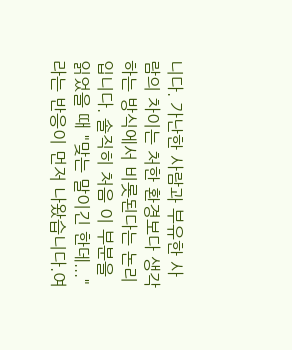니다. 가난한 사람과 부유한 사람의 차이는 처한 환경보다 생각하는 방식에서 비롯된다는 논리입니다. 솔직히 처음 이 부분을 읽었을 때 "맞는 말이긴 한데..."라는 반응이 먼저 나왔습니다.여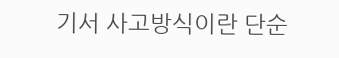기서 사고방식이란 단순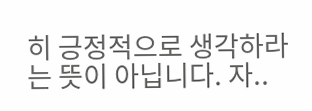히 긍정적으로 생각하라는 뜻이 아닙니다. 자..